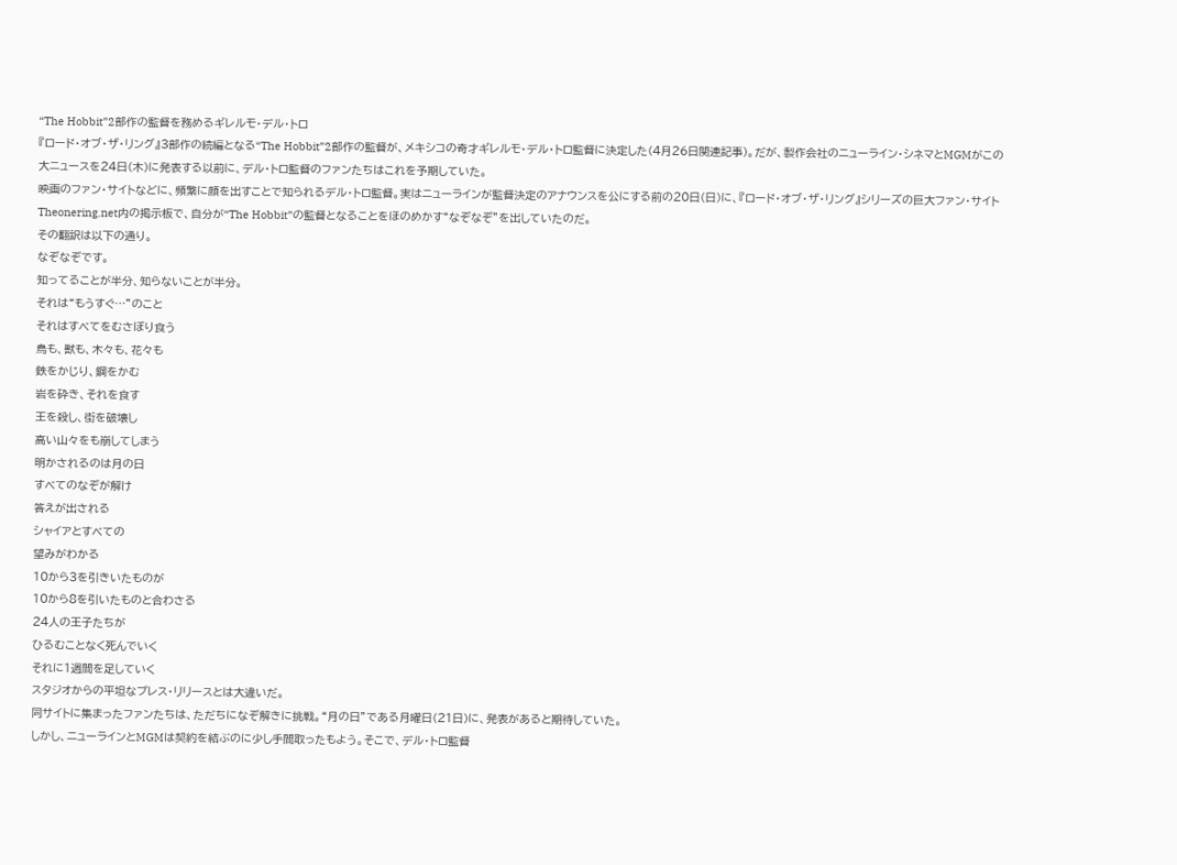“The Hobbit”2部作の監督を務めるギレルモ・デル・トロ
『ロード・オブ・ザ・リング』3部作の続編となる“The Hobbit”2部作の監督が、メキシコの奇才ギレルモ・デル・トロ監督に決定した(4月26日関連記事)。だが、製作会社のニューライン・シネマとMGMがこの大ニュースを24日(木)に発表する以前に、デル・トロ監督のファンたちはこれを予期していた。
映画のファン・サイトなどに、頻繁に顔を出すことで知られるデル・トロ監督。実はニューラインが監督決定のアナウンスを公にする前の20日(日)に、『ロード・オブ・ザ・リング』シリーズの巨大ファン・サイトTheonering.net内の掲示板で、自分が“The Hobbit”の監督となることをほのめかす“なぞなぞ”を出していたのだ。
その翻訳は以下の通り。
なぞなぞです。
知ってることが半分、知らないことが半分。
それは“もうすぐ…”のこと
それはすべてをむさぼり食う
鳥も、獣も、木々も、花々も
鉄をかじり、鋼をかむ
岩を砕き、それを食す
王を殺し、街を破壊し
高い山々をも崩してしまう
明かされるのは月の日
すべてのなぞが解け
答えが出される
シャイアとすべての
望みがわかる
10から3を引きいたものが
10から8を引いたものと合わさる
24人の王子たちが
ひるむことなく死んでいく
それに1週間を足していく
スタジオからの平坦なプレス・リリースとは大違いだ。
同サイトに集まったファンたちは、ただちになぞ解きに挑戦。“月の日”である月曜日(21日)に、発表があると期待していた。
しかし、ニューラインとMGMは契約を結ぶのに少し手間取ったもよう。そこで、デル・トロ監督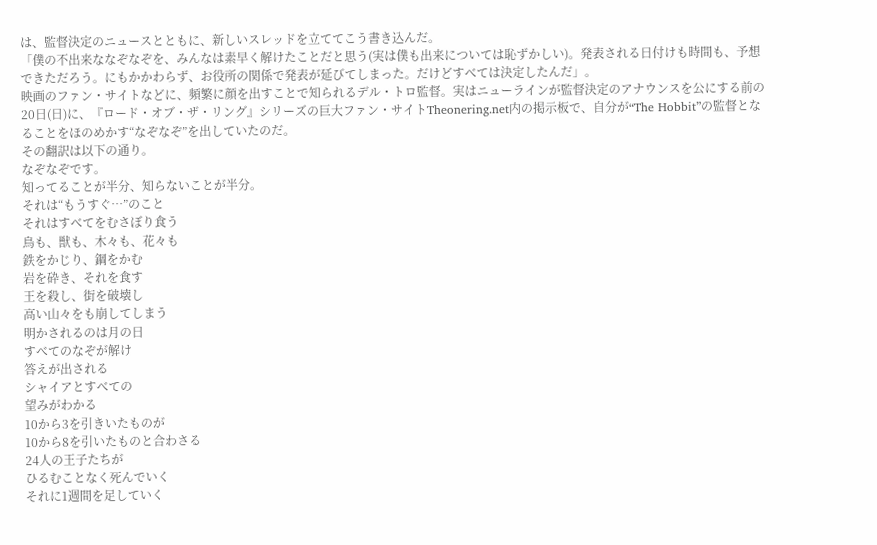は、監督決定のニュースとともに、新しいスレッドを立ててこう書き込んだ。
「僕の不出来ななぞなぞを、みんなは素早く解けたことだと思う(実は僕も出来については恥ずかしい)。発表される日付けも時間も、予想できただろう。にもかかわらず、お役所の関係で発表が延びてしまった。だけどすべては決定したんだ」。
映画のファン・サイトなどに、頻繁に顔を出すことで知られるデル・トロ監督。実はニューラインが監督決定のアナウンスを公にする前の20日(日)に、『ロード・オブ・ザ・リング』シリーズの巨大ファン・サイトTheonering.net内の掲示板で、自分が“The Hobbit”の監督となることをほのめかす“なぞなぞ”を出していたのだ。
その翻訳は以下の通り。
なぞなぞです。
知ってることが半分、知らないことが半分。
それは“もうすぐ…”のこと
それはすべてをむさぼり食う
鳥も、獣も、木々も、花々も
鉄をかじり、鋼をかむ
岩を砕き、それを食す
王を殺し、街を破壊し
高い山々をも崩してしまう
明かされるのは月の日
すべてのなぞが解け
答えが出される
シャイアとすべての
望みがわかる
10から3を引きいたものが
10から8を引いたものと合わさる
24人の王子たちが
ひるむことなく死んでいく
それに1週間を足していく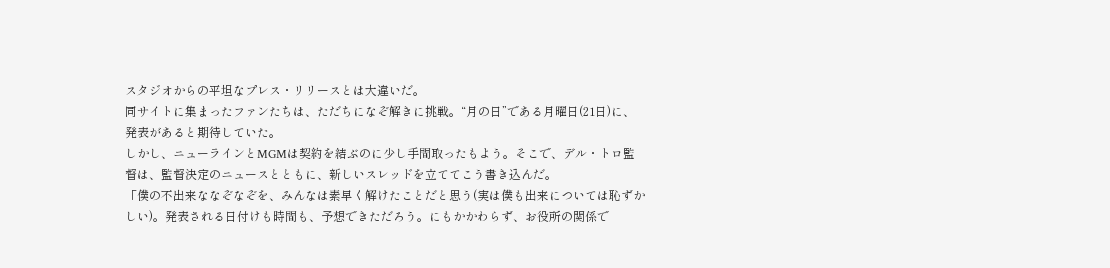スタジオからの平坦なプレス・リリースとは大違いだ。
同サイトに集まったファンたちは、ただちになぞ解きに挑戦。“月の日”である月曜日(21日)に、発表があると期待していた。
しかし、ニューラインとMGMは契約を結ぶのに少し手間取ったもよう。そこで、デル・トロ監督は、監督決定のニュースとともに、新しいスレッドを立ててこう書き込んだ。
「僕の不出来ななぞなぞを、みんなは素早く解けたことだと思う(実は僕も出来については恥ずかしい)。発表される日付けも時間も、予想できただろう。にもかかわらず、お役所の関係で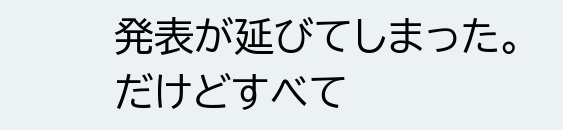発表が延びてしまった。だけどすべて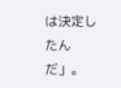は決定したんだ」。